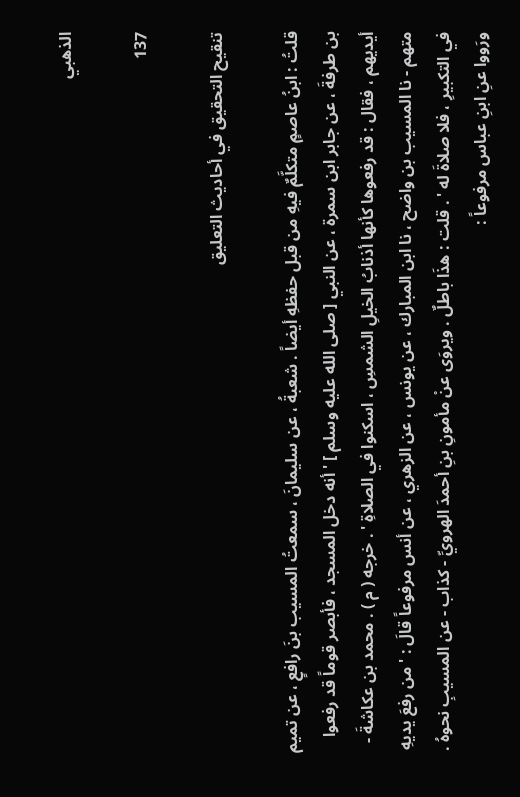الذهبي

137

تنقيح التحقيق في أحاديث التعليق

قلتُ : ابنُ عاصمٍ متكلَّمٌ فيهِ من قبل حفظهِ أيضاً . شعبةُ ، عن سليمانَ ، سمعتُ المسيب بنَ رافعٍ ، عن تميم بن طرفةَ ، عن جابر ابن سمرة ، عن النبي [ صلى الله عليه وسلم ] ' أنه دخل المسجد ، فأبصر قوماً قد رفعوا أيديهم ، فقال : قد رفعوها كأنها أذنابُ الخيلِ الشمسِ ، اسكنوا في الصلاةِ ' . خرجه ( م ) . محمد بن عكاشةَ - متهم - نا المسيب بن واضح ، نا ابن المبارك ، عن يونس ، عن الزهري ، عن أنس مرفوعاً قالَ : ' من رفعَ يديهِ في التكبيرِ ، فلا صلاةَ له ' . قلت : هذَا باطلٌ . ويروَى عنْ مأمونِ بنِ أحمدَ الهرويِّ - كذاب - عن المسيبِ نحوهُ . ورَووا عنِ ابنِ عباس مرفوعاً :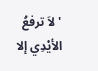' لاَ ترفعُ الأيْدِي إلا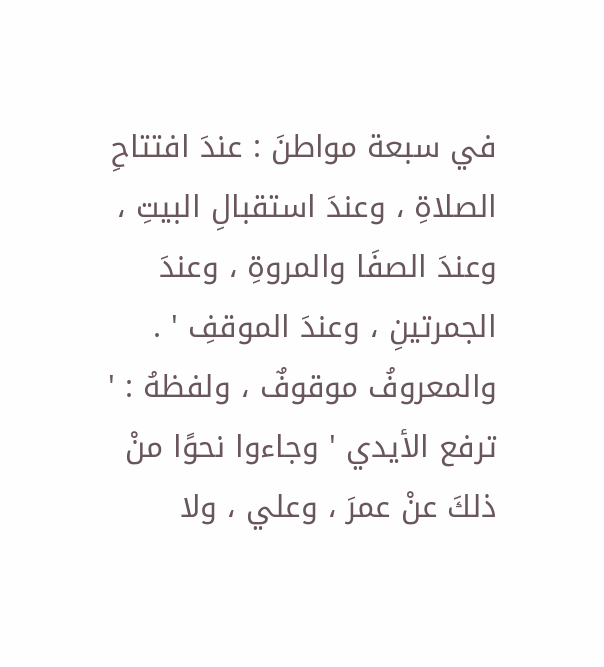في سبعة مواطنَ : عندَ افتتاحِ الصلاةِ ، وعندَ استقبالِ البيتِ ، وعندَ الصفَا والمروةِ ، وعندَ الجمرتينِ ، وعندَ الموقفِ ' . والمعروفُ موقوفٌ ، ولفظهُ : ' ترفع الأيدي ' وجاءوا نحوًا منْ ذلكَ عنْ عمرَ ، وعلي ، ولا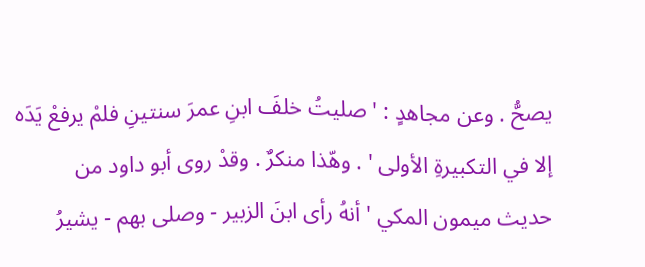يصحُّ . وعن مجاهدٍ : ' صليتُ خلفَ ابنِ عمرَ سنتينِ فلمْ يرفعْ يَدَه إلا في التكبيرةِ الأولى ' . وهّذا منكرٌ . وقدْ روى أبو داود من حديث ميمون المكي ' أنهُ رأى ابنَ الزبير - وصلى بهم - يشيرُ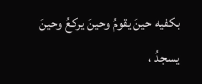بكفيه حينَ يقومُ وحينَ يركعُ وحينَ يسجدُ ،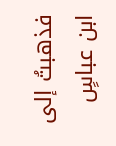فذهبتُ إلى ابن عباسٍ